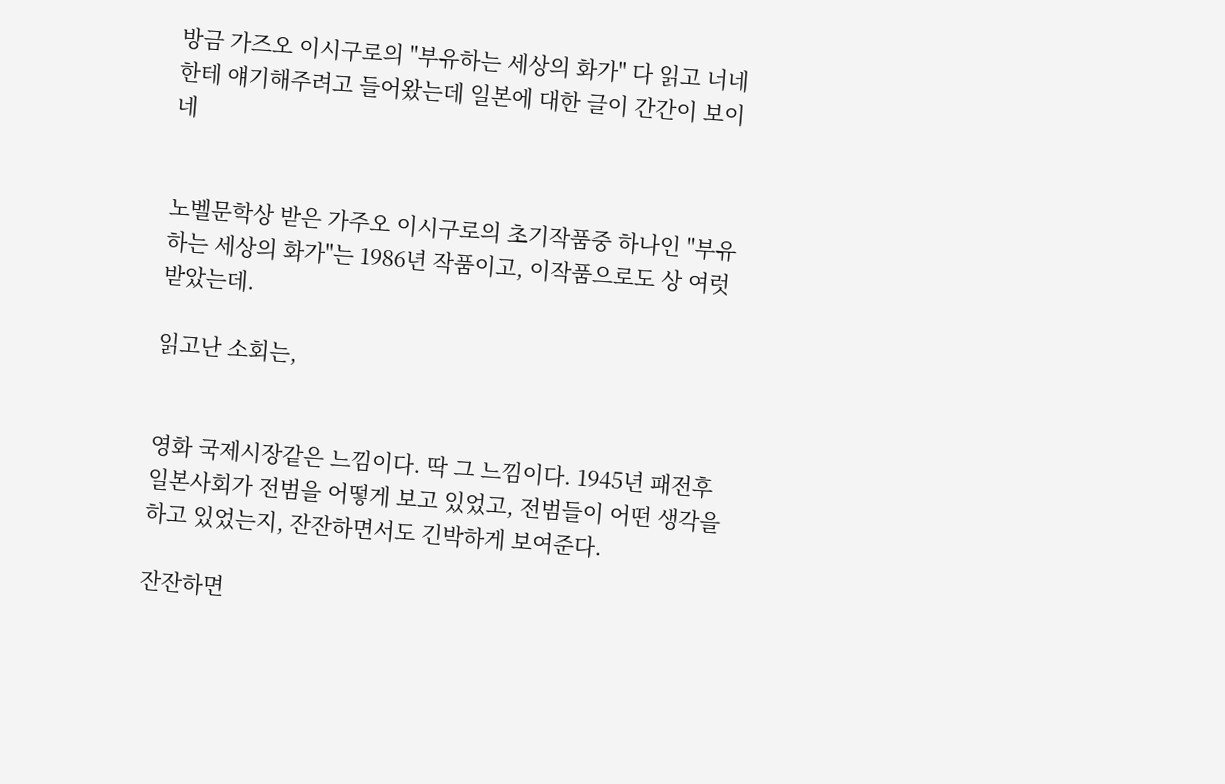방금 가즈오 이시구로의 "부유하는 세상의 화가" 다 읽고 너네한테 얘기해주려고 들어왔는데 일본에 대한 글이 간간이 보이네


노벨문학상 받은 가주오 이시구로의 초기작품중 하나인 "부유하는 세상의 화가"는 1986년 작품이고, 이작품으로도 상 여럿받았는데.

읽고난 소회는,


영화 국제시장같은 느낌이다. 딱 그 느낌이다. 1945년 패전후 일본사회가 전범을 어떻게 보고 있었고, 전범들이 어떤 생각을 하고 있었는지, 잔잔하면서도 긴박하게 보여준다.

잔잔하면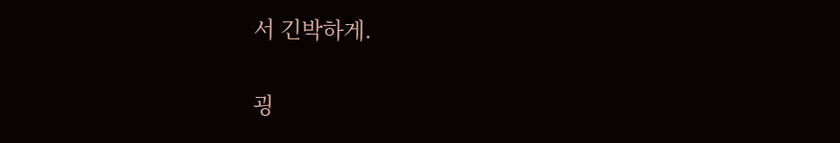서 긴박하게.

굉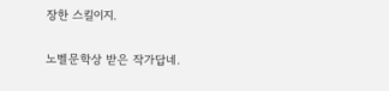장한 스킬이지.

노벨문학상 받은 작가답네.